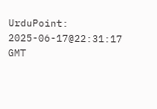UrduPoint:
2025-06-17@22:31:17 GMT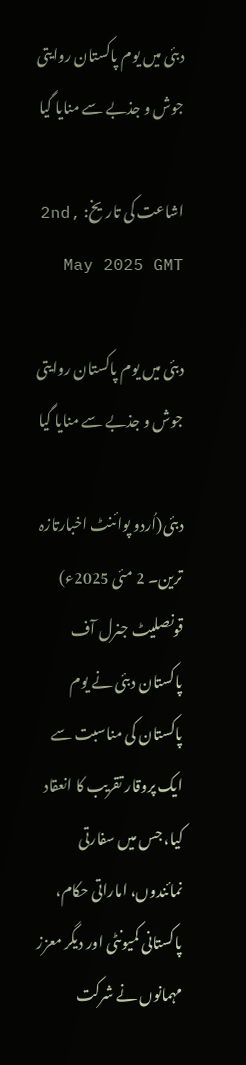دبئی میں یوم پاکستان روایتی جوش و جذبے سے منایا گیا

اشاعت کی تاریخ: 2nd, May 2025 GMT

دبئی میں یوم پاکستان روایتی جوش و جذبے سے منایا گیا

دبئی(اُردو پوائنٹ اخبارتازہ ترین۔ 2 مئی 2025ء) قونصلیٹ جنرل آف پاکستان دبئی نے یوم پاکستان کی مناسبت سے ایک پروقار تقریب کا انعقاد کیا، جس میں سفارتی نمائندوں، اماراتی حکام، پاکستانی کمیونٹی اور دیگر معزز مہمانوں نے شرکت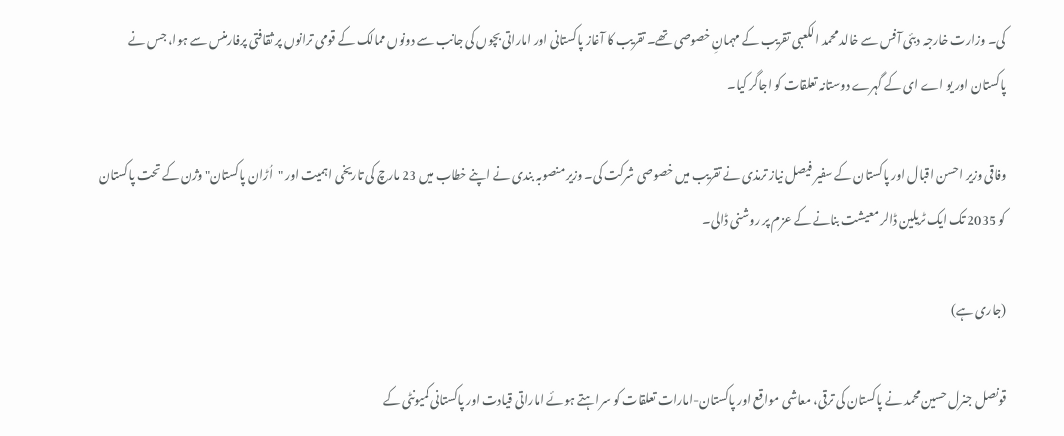کی۔ وزارت خارجہ دبئی آفس سے خالد محمد الکعبی تقریب کے مہمانِ خصوصی تھے۔ تقریب کا آغاز پاکستانی اور اماراتی بچوں کی جانب سے دونوں ممالک کے قومی ترانوں پر ثقافتی پرفارمنس سے ہوا، جس نے پاکستان اور یو اے ای کے گہرے دوستانہ تعلقات کو اجاگر کیا۔

وفاقی وزیر احسن اقبال اور پاکستان کے سفیر فیصل نیاز ترمذی نے تقریب میں خصوصی شرکت کی۔ وزیر منصوبہ بندی نے اپنے خطاب میں 23 مارچ کی تاریخی اہمیت اور "اُڑان پاکستان" وژن کے تحت پاکستان کو 2035 تک ایک ٹریلین ڈالر معیشت بنانے کے عزم پر روشنی ڈالی۔

(جاری ہے)

قونصل جنرل حسین محمد نے پاکستان کی ترقی، معاشی مواقع اور پاکستان-امارات تعلقات کو سراہتے ہوئے اماراتی قیادت اور پاکستانی کمیونٹی کے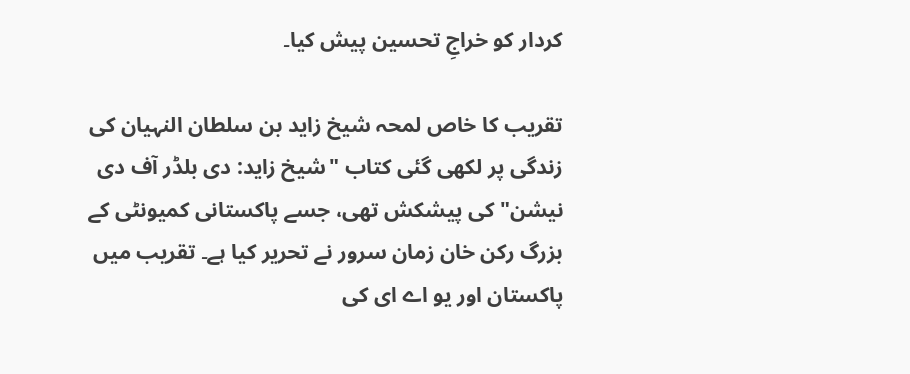کردار کو خراجِ تحسین پیش کیا۔

تقریب کا خاص لمحہ شیخ زاید بن سلطان النہیان کی زندگی پر لکھی گئی کتاب "شیخ زاید: دی بلڈر آف دی نیشن" کی پیشکش تھی، جسے پاکستانی کمیونٹی کے بزرگ رکن خان زمان سرور نے تحریر کیا ہے۔ تقریب میں پاکستان اور یو اے ای کی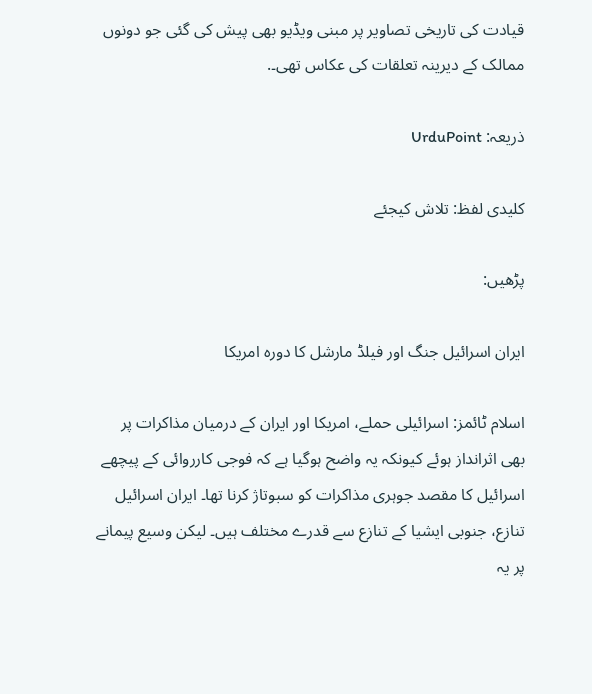قیادت کی تاریخی تصاویر پر مبنی ویڈیو بھی پیش کی گئی جو دونوں ممالک کے دیرینہ تعلقات کی عکاس تھی۔.

ذریعہ: UrduPoint

کلیدی لفظ: تلاش کیجئے

پڑھیں:

ایران اسرائیل جنگ اور فیلڈ مارشل کا دورہ امریکا

اسلام ٹائمز: اسرائیلی حملے، امریکا اور ایران کے درمیان مذاکرات پر بھی اثرانداز ہوئے کیونکہ یہ واضح ہوگیا ہے کہ فوجی کارروائی کے پیچھے اسرائیل کا مقصد جوہری مذاکرات کو سبوتاژ کرنا تھا۔ ایران اسرائیل تنازع، جنوبی ایشیا کے تنازع سے قدرے مختلف ہیں۔ لیکن وسیع پیمانے پر یہ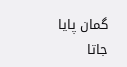گمان پایا جاتا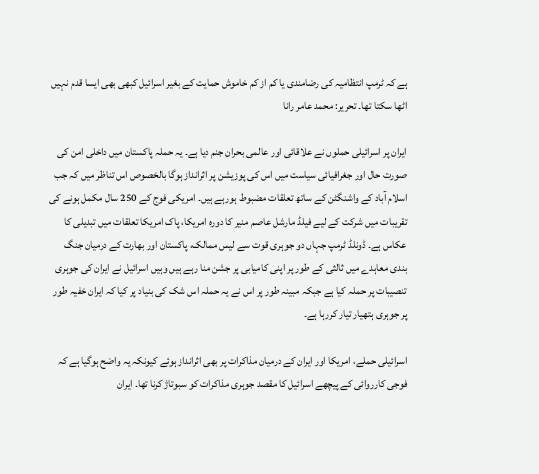ہے کہ ٹرمپ انتظامیہ کی رضامندی یا کم از کم خاموش حمایت کے بغیر اسرائیل کبھی بھی ایسا قدم نہیں اٹھا سکتا تھا۔ تحریر: محمد عامر رانا

ایران پر اسرائیلی حملوں نے علاقائی اور عالمی بحران جنم دیا ہے۔ یہ حملہ پاکستان میں داخلی امن کی صورت حال اور جغرافیائی سیاست میں اس کی پوزیشن پر اثرانداز ہوگا بالخصوص اس تناظر میں کہ جب اسلام آباد کے واشنگٹن کے ساتھ تعلقات مضبوط ہورہے ہیں۔ امریکی فوج کے 250 سال مکمل ہونے کی تقریبات میں شرکت کے لیے فیلڈ مارشل عاصم منیر کا دورہ امریکا، پاک امریکا تعلقات میں تبدیلی کا عکاس ہے۔ ڈونلڈ ٹرمپ جہاں دو جوہری قوت سے لیس ممالک، پاکستان اور بھارت کے درمیان جنگ بندی معاہدے میں ثالثی کے طور پر اپنی کامیابی پر جشن منا رہے ہیں وہیں اسرائیل نے ایران کی جوہری تنصیبات پر حملہ کیا ہے جبکہ مبینہ طور پر اس نے یہ حملہ اس شک کی بنیاد پر کیا کہ ایران خفیہ طور پر جوہری ہتھیار تیار کررہا ہے۔

اسرائیلی حملے، امریکا اور ایران کے درمیان مذاکرات پر بھی اثرانداز ہوئے کیونکہ یہ واضح ہوگیا ہے کہ فوجی کارروائی کے پیچھے اسرائیل کا مقصد جوہری مذاکرات کو سبوتاژ کرنا تھا۔ ایران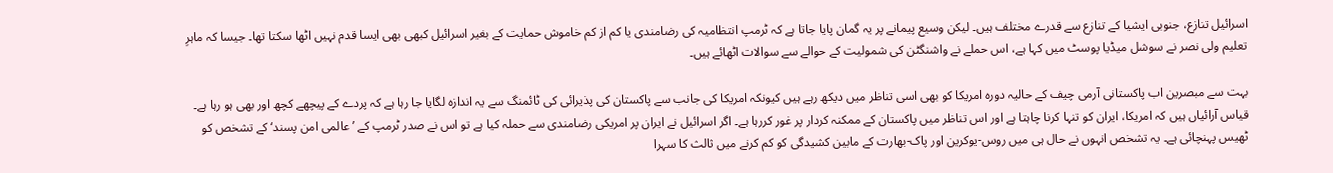اسرائیل تنازع، جنوبی ایشیا کے تنازع سے قدرے مختلف ہیں۔ لیکن وسیع پیمانے پر یہ گمان پایا جاتا ہے کہ ٹرمپ انتظامیہ کی رضامندی یا کم از کم خاموش حمایت کے بغیر اسرائیل کبھی بھی ایسا قدم نہیں اٹھا سکتا تھا۔ جیسا کہ ماہرِ تعلیم ولی نصر نے سوشل میڈیا پوسٹ میں کہا ہے، اس حملے نے واشنگٹن کی شمولیت کے حوالے سے سوالات اٹھائے ہیں۔

بہت سے مبصرین اب پاکستانی آرمی چیف کے حالیہ دورہ امریکا کو بھی اسی تناظر میں دیکھ رہے ہیں کیونکہ امریکا کی جانب سے پاکستان کی پذیرائی کی ٹائمنگ سے یہ اندازہ لگایا جا رہا ہے کہ پردے کے پیچھے کچھ اور بھی ہو رہا ہے۔ قیاس آرائیاں ہیں کہ امریکا، ایران کو تنہا کرنا چاہتا ہے اور اس تناظر میں پاکستان کے ممکنہ کردار پر غور کررہا ہے۔ اگر اسرائیل نے ایران پر امریکی رضامندی سے حملہ کیا ہے تو اس نے صدر ٹرمپ کے ’عالمی امن پسند‘ کے تشخص کو ٹھیس پہنچائی ہے۔ یہ تشخص انہوں نے حال ہی میں روس-یوکرین اور پاک-بھارت کے مابین کشیدگی کو کم کرنے میں ثالث کا سہرا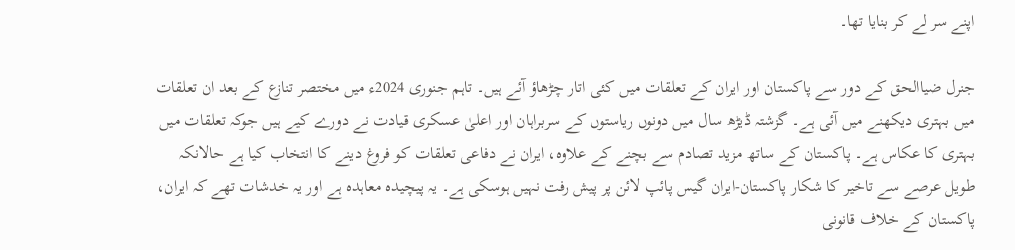اپنے سر لے کر بنایا تھا۔

جنرل ضیاالحق کے دور سے پاکستان اور ایران کے تعلقات میں کئی اتار چڑھاؤ آئے ہیں۔ تاہم جنوری 2024ء میں مختصر تنازع کے بعد ان تعلقات میں بہتری دیکھنے میں آئی ہے۔ گزشتہ ڈیڑھ سال میں دونوں ریاستوں کے سربراہان اور اعلیٰ عسکری قیادت نے دورے کیے ہیں جوکہ تعلقات میں بہتری کا عکاس ہے۔ پاکستان کے ساتھ مزید تصادم سے بچنے کے علاوہ، ایران نے دفاعی تعلقات کو فروغ دینے کا انتخاب کیا ہے حالانکہ طویل عرصے سے تاخیر کا شکار پاکستان-ایران گیس پائپ لائن پر پیش رفت نہیں ہوسکی ہے۔ یہ پیچیدہ معاہدہ ہے اور یہ خدشات تھے کہ ایران، پاکستان کے خلاف قانونی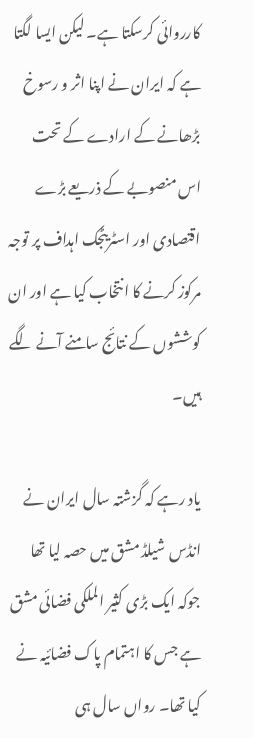کارروائی کرسکتا ہے۔ لیکن ایسا لگتا ہے کہ ایران نے اپنا اثر و رسوخ بڑھانے کے ارادے کے تحت اس منصوبے کے ذریعے بڑے اقتصادی اور اسٹریٹجک اہداف پر توجہ مرکوز کرنے کا انتخاب کیا ہے اور ان کوششوں کے نتائج سامنے آنے لگے ہیں۔

یاد رہے کہ گزشتہ سال ایران نے انڈس شیلڈ مشق میں حصہ لیا تھا جوکہ ایک بڑی کثیر الملکی فضائی مشق ہے جس کا اہتمام پاک فضائیہ نے کیا تھا۔ رواں سال ہی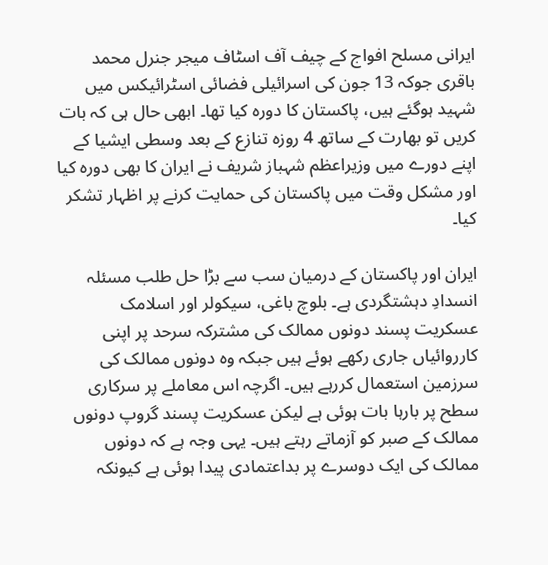ایرانی مسلح افواج کے چیف آف اسٹاف میجر جنرل محمد باقری جوکہ 13 جون کی اسرائیلی فضائی اسٹرائیکس میں شہید ہوگئے ہیں، پاکستان کا دورہ کیا تھا۔ ابھی حال ہی کہ بات کریں تو بھارت کے ساتھ 4 روزہ تنازع کے بعد وسطی ایشیا کے اپنے دورے میں وزیراعظم شہباز شریف نے ایران کا بھی دورہ کیا اور مشکل وقت میں پاکستان کی حمایت کرنے پر اظہار تشکر کیا۔

ایران اور پاکستان کے درمیان سب سے بڑا حل طلب مسئلہ انسدادِ دہشتگردی ہے۔ بلوچ باغی، سیکولر اور اسلامک عسکریت پسند دونوں ممالک کی مشترکہ سرحد پر اپنی کارروائیاں جاری رکھے ہوئے ہیں جبکہ وہ دونوں ممالک کی سرزمین استعمال کررہے ہیں۔ اگرچہ اس معاملے پر سرکاری سطح پر بارہا بات ہوئی ہے لیکن عسکریت پسند گروپ دونوں ممالک کے صبر کو آزماتے رہتے ہیں۔ یہی وجہ ہے کہ دونوں ممالک کی ایک دوسرے پر بداعتمادی پیدا ہوئی ہے کیونکہ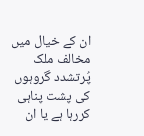ان کے خیال میں مخالف ملک پُرتشدد گروہوں کی پشت پناہی کررہا ہے یا ان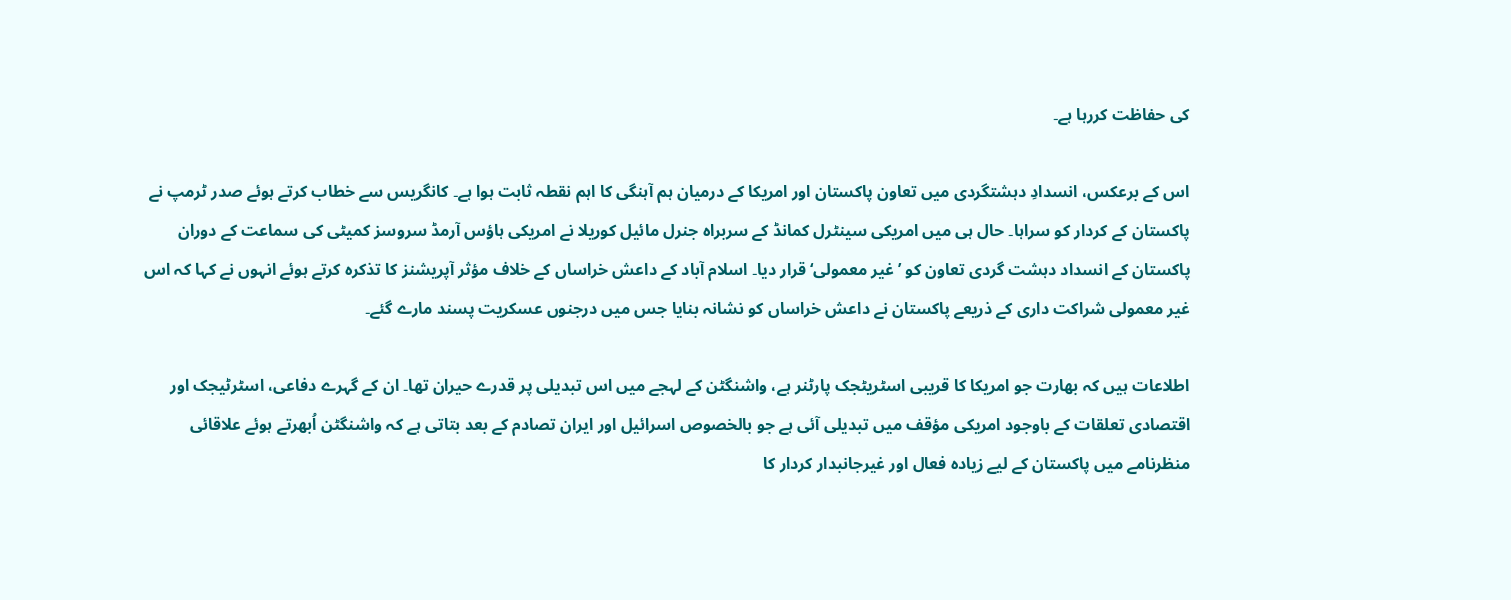کی حفاظت کررہا ہے۔

اس کے برعکس، انسدادِ دہشتگردی میں تعاون پاکستان اور امریکا کے درمیان ہم آہنگی کا اہم نقطہ ثابت ہوا ہے۔ کانگریس سے خطاب کرتے ہوئے صدر ٹرمپ نے پاکستان کے کردار کو سراہا۔ حال ہی میں امریکی سینٹرل کمانڈ کے سربراہ جنرل مائیل کوریلا نے امریکی ہاؤس آرمڈ سروسز کمیٹی کی سماعت کے دوران پاکستان کے انسداد دہشت گردی تعاون کو ’غیر معمولی‘ قرار دیا۔ اسلام آباد کے داعش خراساں کے خلاف مؤثر آپریشنز کا تذکرہ کرتے ہوئے انہوں نے کہا کہ اس غیر معمولی شراکت داری کے ذریعے پاکستان نے داعش خراساں کو نشانہ بنایا جس میں درجنوں عسکریت پسند مارے گئے۔

اطلاعات ہیں کہ بھارت جو امریکا کا قریبی اسٹریٹجک پارٹنر ہے، واشنگٹن کے لہجے میں اس تبدیلی پر قدرے حیران تھا۔ ان کے گہرے دفاعی، اسٹرٹیجک اور اقتصادی تعلقات کے باوجود امریکی مؤقف میں تبدیلی آئی ہے جو بالخصوص اسرائیل اور ایران تصادم کے بعد بتاتی ہے کہ واشنگٹن اُبھرتے ہوئے علاقائی منظرنامے میں پاکستان کے لیے زیادہ فعال اور غیرجانبدار کردار کا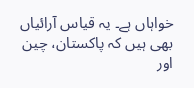خواہاں ہے۔ یہ قیاس آرائیاں بھی ہیں کہ پاکستان، چین اور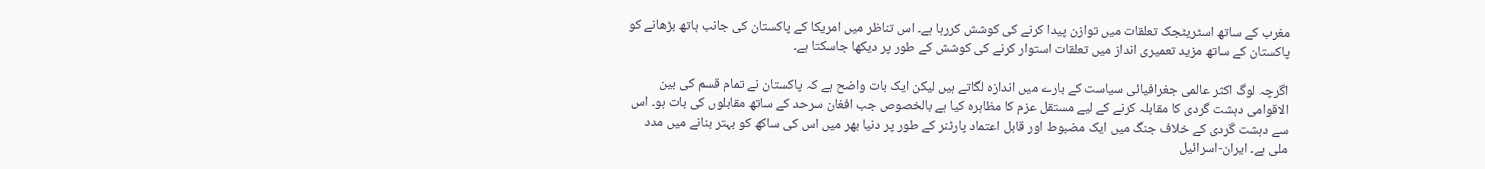مغرب کے ساتھ اسٹریٹجک تعلقات میں توازن پیدا کرنے کی کوشش کررہا ہے۔ اس تناظر میں امریکا کے پاکستان کی جانب ہاتھ بڑھانے کو پاکستان کے ساتھ مزید تعمیری انداز میں تعلقات استوار کرنے کی کوشش کے طور پر دیکھا جاسکتا ہے۔

اگرچہ لوگ اکثر عالمی جغرافیائی سیاست کے بارے میں اندازہ لگاتے ہیں لیکن ایک بات واضح ہے کہ پاکستان نے تمام قسم کی بین الاقوامی دہشت گردی کا مقابلہ کرنے کے لیے مستقل عزم کا مظاہرہ کیا ہے بالخصوص جب افغان سرحد کے ساتھ مقابلوں کی بات ہو۔ اس سے دہشت گردی کے خلاف جنگ میں ایک مضبوط اور قابل اعتماد پارٹنر کے طور پر دنیا بھر میں اس کی ساکھ کو بہتر بنانے میں مدد ملی ہے۔ ایران-اسرائیل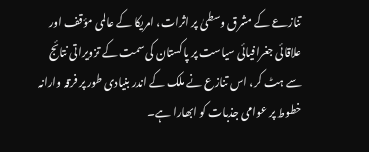تنازعے کے مشرق وسطیٰ پر اثرات، امریکا کے عالمی مؤقف اور علاقائی جغرافیائی سیاست پر پاکستان کی سمت کے تزویراتی نتائج سے ہٹ کر، اس تنازع نے ملک کے اندر بنیادی طور پر فرقہ وارانہ خطوط پر عوامی جذبات کو ابھارا ہے۔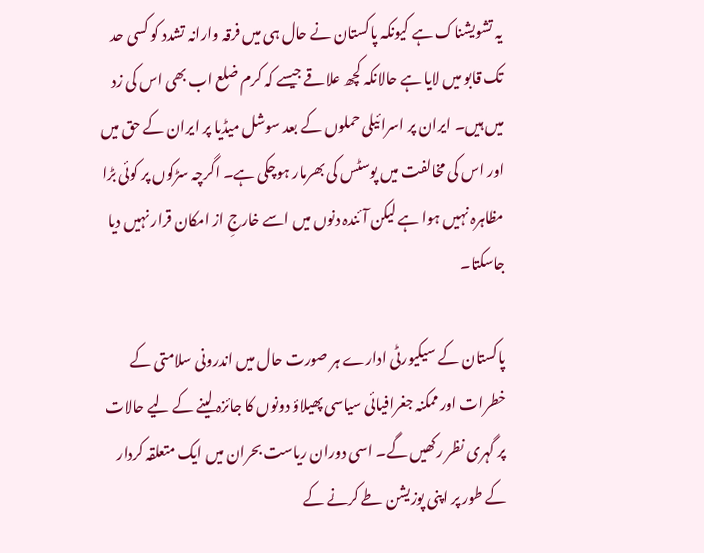یہ تشویشناک ہے کیونکہ پاکستان نے حال ہی میں فرقہ وارانہ تشدد کو کسی حد تک قابو میں لایا ہے حالانکہ کچھ علاقے جیسے کہ کرم ضلع اب بھی اس کی زد میں ہیں۔ ایران پر اسرائیلی حملوں کے بعد سوشل میڈیا پر ایران کے حق میں اور اس کی مخالفت میں پوسٹس کی بھرمار ہوچکی ہے۔ اگرچہ سڑکوں پر کوئی بڑا مظاہرہ نہیں ہوا ہے لیکن آئندہ دنوں میں اسے خارجِ از امکان قرار نہیں دیا جاسکتا۔

پاکستان کے سیکیورٹی ادارے ہر صورت حال میں اندرونی سلامتی کے خطرات اور ممکنہ جغرافیائی سیاسی پھیلاؤ دونوں کا جائزہ لینے کے لیے حالات پر گہری نظر رکھیں گے۔ اسی دوران ریاست بحران میں ایک متعلقہ کردار کے طور پر اپنی پوزیشن طے کرنے کے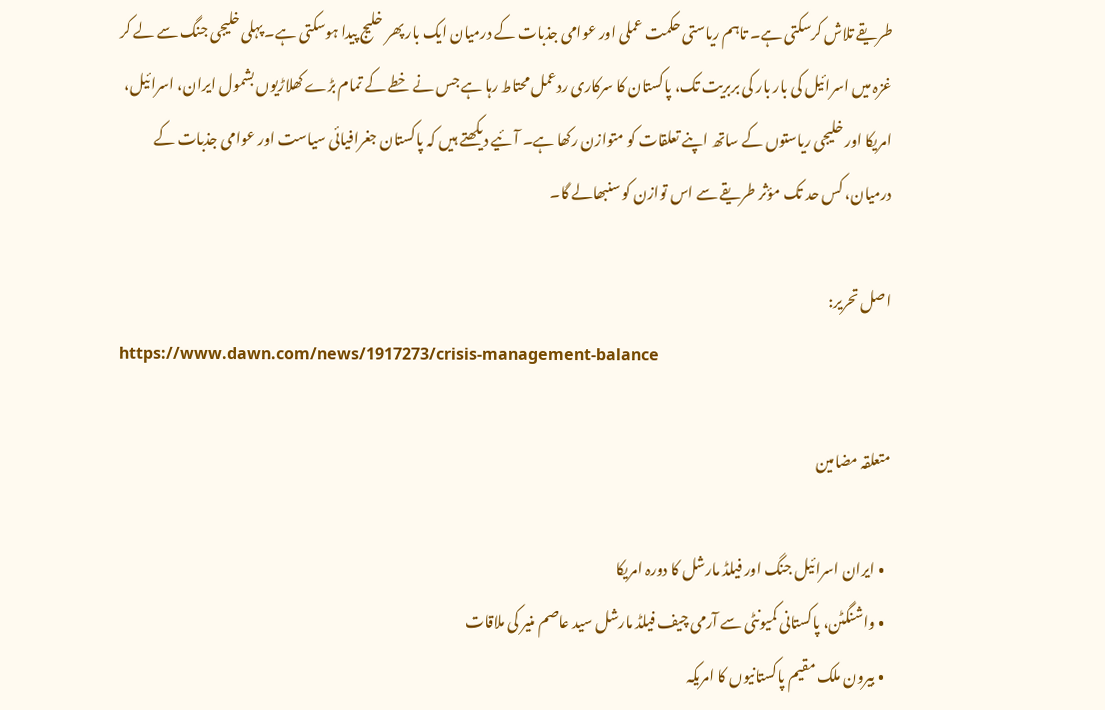طریقے تلاش کرسکتی ہے۔ تاہم ریاستی حکمت عملی اور عوامی جذبات کے درمیان ایک بار پھر خلیج پیدا ہوسکتی ہے۔ پہلی خلیجی جنگ سے لے کر غزہ میں اسرائیل کی بار بار کی بربریت تک، پاکستان کا سرکاری ردعمل محتاط رہا ہے جس نے خطے کے تمام بڑے کھلاڑیوں بشمول ایران، اسرائیل، امریکا اور خلیجی ریاستوں کے ساتھ اپنے تعلقات کو متوازن رکھا ہے۔ آئیے دیکھتے ہیں کہ پاکستان جغرافیائی سیاست اور عوامی جذبات کے درمیان، کس حد تک مؤثر طریقے سے اس توازن کو سنبھالے گا۔

اصل تحریر:
https://www.dawn.com/news/1917273/crisis-management-balance

متعلقہ مضامین

  • ایران اسرائیل جنگ اور فیلڈ مارشل کا دورہ امریکا
  • واشنگٹن، پاکستانی کمیونٹی سے آرمی چیف فیلڈ مارشل سید عاصم منیر کی ملاقات
  • بیرون ملک مقیم پاکستانیوں کا امریکہ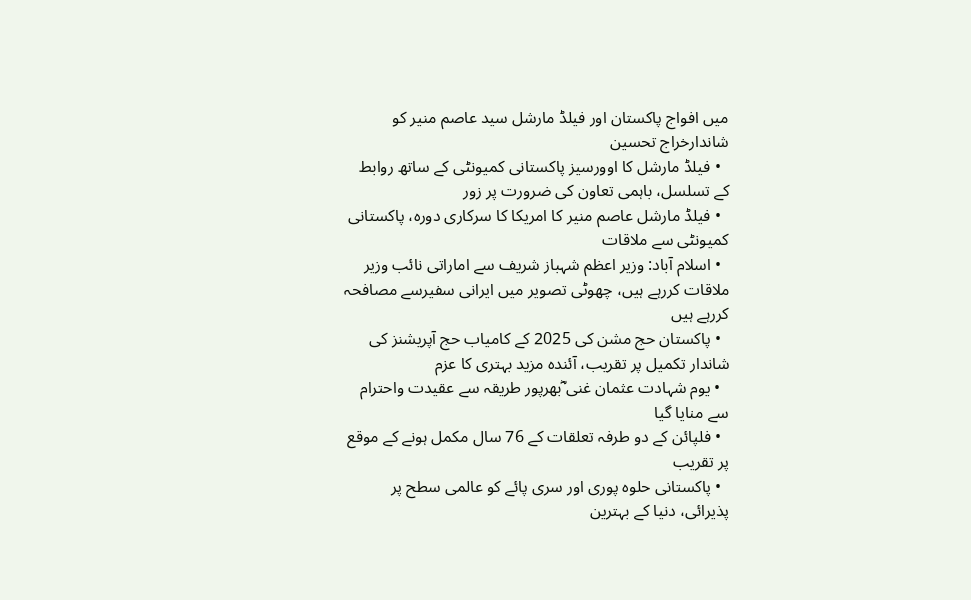میں افواج پاکستان اور فیلڈ مارشل سید عاصم منیر کو شاندارخراج تحسین
  • فیلڈ مارشل کا اوورسیز پاکستانی کمیونٹی کے ساتھ روابط کے تسلسل، باہمی تعاون کی ضرورت پر زور
  • فیلڈ مارشل عاصم منیر کا امریکا کا سرکاری دورہ، پاکستانی کمیونٹی سے ملاقات
  • اسلام آباد: وزیر اعظم شہباز شریف سے اماراتی نائب وزیر ملاقات کررہے ہیں، چھوٹی تصویر میں ایرانی سفیرسے مصافحہ کررہے ہیں
  • پاکستان حج مشن کی 2025 کے کامیاب حج آپریشنز کی شاندار تکمیل پر تقریب، آئندہ مزید بہتری کا عزم
  • یوم شہادت عثمان غنی ؓبھرپور طریقہ سے عقیدت واحترام سے منایا گیا
  • فلپائن کے دو طرفہ تعلقات کے 76 سال مکمل ہونے کے موقع پر تقریب
  • پاکستانی حلوہ پوری اور سری پائے کو عالمی سطح پر پذیرائی، دنیا کے بہترین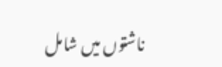ناشتوں میں شامل